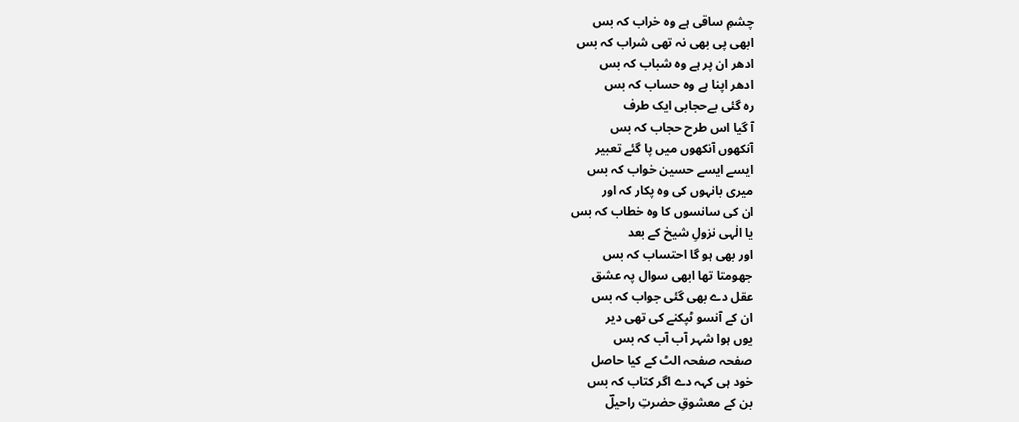چشمِ ساقی ہے وہ خراب کہ بس
ابھی پی بھی نہ تھی شراب کہ بس
ادھر ان پر ہے وہ شباب کہ بس
ادھر اپنا ہے وہ حساب کہ بس
رہ گئی بےحجابی ایک طرف
آ گیا اس طرح حجاب کہ بس
آنکھوں آنکھوں میں پا گئے تعبیر
ایسے ایسے حسین خواب کہ بس
میری بانہوں کی وہ پکار کہ اور
ان کی سانسوں کا وہ خطاب کہ بس
یا الٰہی نزولِ شیخ کے بعد
اور بھی ہو گا احتساب کہ بس
جھومتا تھا ابھی سوال پہ عشق
عقل دے بھی گئی جواب کہ بس
ان کے آنسو ٹپکنے کی تھی دیر
یوں ہوا شہر آب آب کہ بس
صفحہ صفحہ الٹ کے کیا حاصل
خود ہی کہہ دے اگر کتاب کہ بس
بن کے معشوقِ حضرتِ راحیلؔ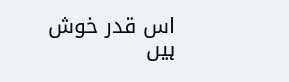اس قدر خوش ہیں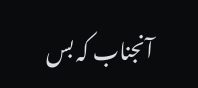آنجناب کہ بس